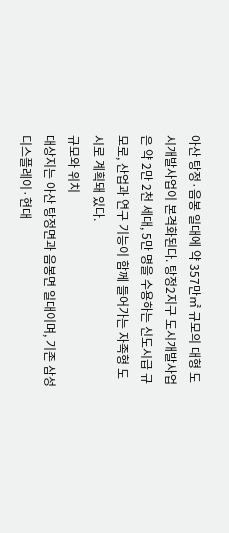아산 탕정·음봉 일대에 약 357만㎡ 규모의 대형 도시개발사업이 본격화된다. 탕정2지구 도시개발사업은 약 2만 2천 세대, 5만 명을 수용하는 신도시급 규모로, 산업과 연구 기능이 함께 들어가는 자족형 도시로 계획돼 있다.
규모와 위치
대상지는 아산 탕정면과 음봉면 일대이며, 기존 삼성디스플레이·현대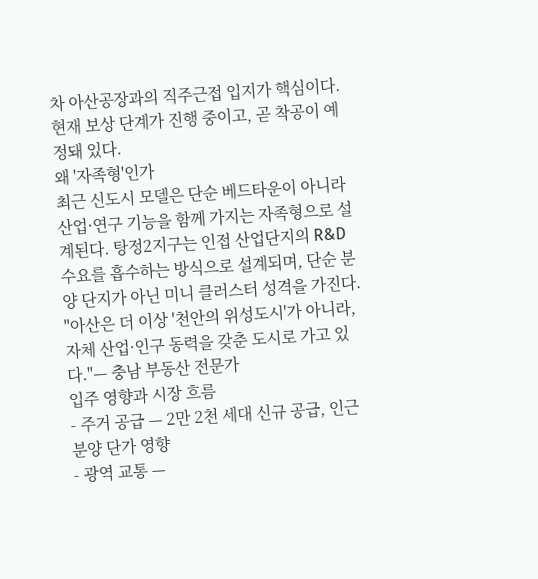차 아산공장과의 직주근접 입지가 핵심이다. 현재 보상 단계가 진행 중이고, 곧 착공이 예정돼 있다.
왜 '자족형'인가
최근 신도시 모델은 단순 베드타운이 아니라 산업·연구 기능을 함께 가지는 자족형으로 설계된다. 탕정2지구는 인접 산업단지의 R&D 수요를 흡수하는 방식으로 설계되며, 단순 분양 단지가 아닌 미니 클러스터 성격을 가진다.
"아산은 더 이상 '천안의 위성도시'가 아니라, 자체 산업·인구 동력을 갖춘 도시로 가고 있다."— 충남 부동산 전문가
입주 영향과 시장 흐름
- 주거 공급 — 2만 2천 세대 신규 공급, 인근 분양 단가 영향
- 광역 교통 —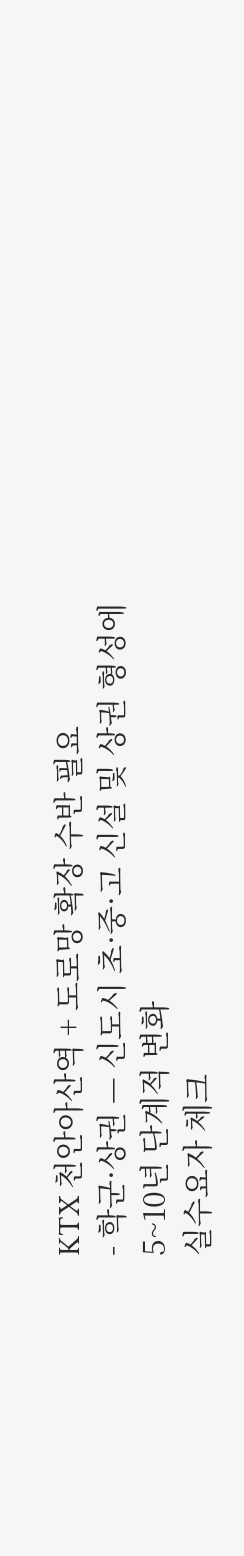KTX 천안아산역 + 도로망 확장 수반 필요
- 학군·상권 — 신도시 초·중·고 신설 및 상권 형성에 5~10년 단계적 변화
실수요자 체크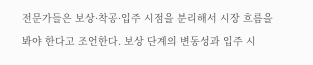전문가들은 보상·착공·입주 시점을 분리해서 시장 흐름을 봐야 한다고 조언한다. 보상 단계의 변동성과 입주 시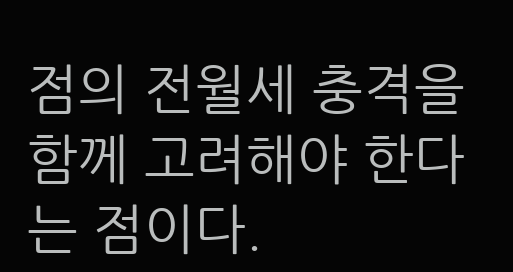점의 전월세 충격을 함께 고려해야 한다는 점이다.